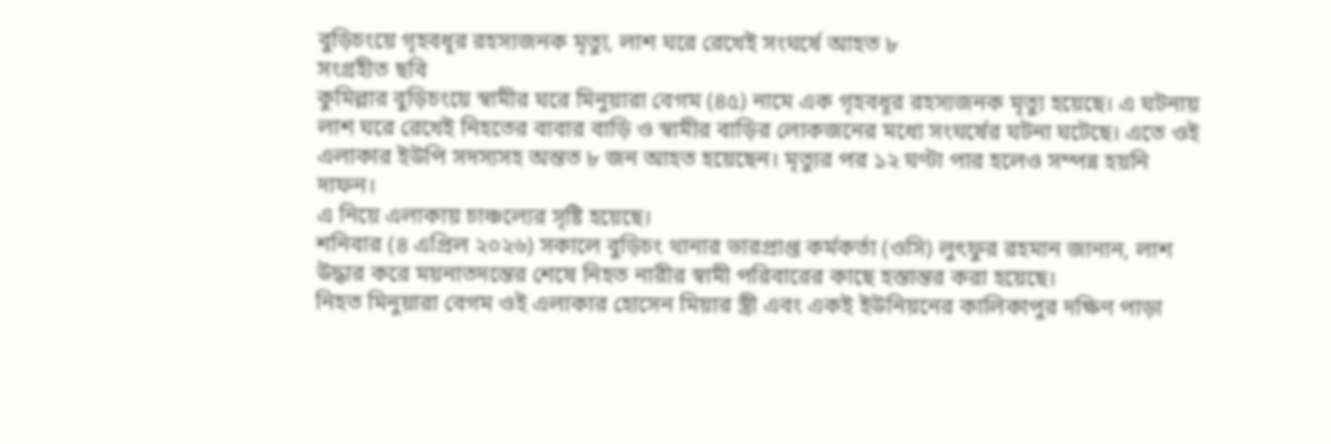বুড়িচংয়ে গৃহবধূর রহস্যজনক মৃত্যু, লাশ ঘরে রেখেই সংঘর্ষে আহত ৮
সংগ্রহীত ছবি
কুমিল্লার বুড়িচংয়ে স্বামীর ঘরে মিনুয়ারা বেগম (৪৫) নামে এক গৃহবধূর রহস্যজনক মৃত্যু হয়েছে। এ ঘটনায় লাশ ঘরে রেখেই নিহতের বাবার বাড়ি ও স্বামীর বাড়ির লোকজনের মধ্যে সংঘর্ষের ঘটনা ঘটেছে। এতে ওই এলাকার ইউপি সদস্যসহ অন্তত ৮ জন আহত হয়েছেন। মৃত্যুর পর ১২ ঘণ্টা পার হলেও সম্পন্ন হয়নি দাফন।
এ নিয়ে এলাকায় চাঞ্চল্যের সৃষ্টি হয়েছে।
শনিবার (৪ এপ্রিল ২০২৬) সকালে বুড়িচং থানার ভারপ্রাপ্ত কর্মকর্তা (ওসি) লুৎফুর রহমান জানান, লাশ উদ্ধার করে ময়নাতদন্তের শেষে নিহত নারীর স্বামী পরিবারের কাছে হস্তান্তর করা হয়েছে।
নিহত মিনুয়ারা বেগম ওই এলাকার হোসেন মিয়ার স্ত্রী এবং একই ইউনিয়নের কালিকাপুর দক্ষিণ পাড়া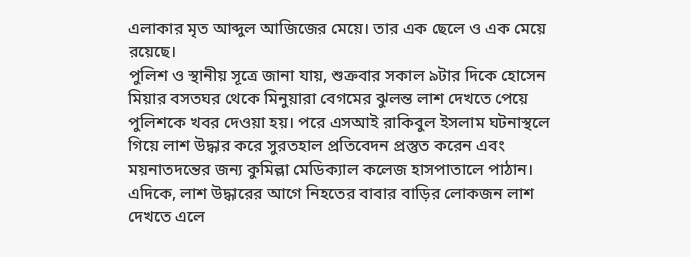এলাকার মৃত আব্দুল আজিজের মেয়ে। তার এক ছেলে ও এক মেয়ে রয়েছে।
পুলিশ ও স্থানীয় সূত্রে জানা যায়, শুক্রবার সকাল ৯টার দিকে হোসেন মিয়ার বসতঘর থেকে মিনুয়ারা বেগমের ঝুলন্ত লাশ দেখতে পেয়ে পুলিশকে খবর দেওয়া হয়। পরে এসআই রাকিবুল ইসলাম ঘটনাস্থলে গিয়ে লাশ উদ্ধার করে সুরতহাল প্রতিবেদন প্রস্তুত করেন এবং ময়নাতদন্তের জন্য কুমিল্লা মেডিক্যাল কলেজ হাসপাতালে পাঠান। এদিকে, লাশ উদ্ধারের আগে নিহতের বাবার বাড়ির লোকজন লাশ দেখতে এলে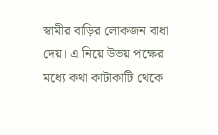স্বামীর বাড়ির লোকজন বাধা দেয়। এ নিয়ে উভয় পক্ষের মধ্যে কথা কাটাকাটি থেকে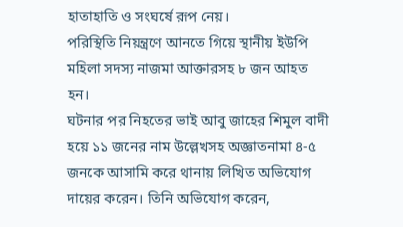হাতাহাতি ও সংঘর্ষে রূপ নেয়।
পরিস্থিতি নিয়ন্ত্রণে আনতে গিয়ে স্থানীয় ইউপি মহিলা সদস্য নাজমা আক্তারসহ ৮ জন আহত হন।
ঘটনার পর নিহতের ভাই আবু জাহের শিমুল বাদী হয়ে ১১ জনের নাম উল্লেখসহ অজ্ঞাতনামা ৪-৫ জনকে আসামি করে থানায় লিখিত অভিযোগ দায়ের করেন। তিনি অভিযোগ করেন,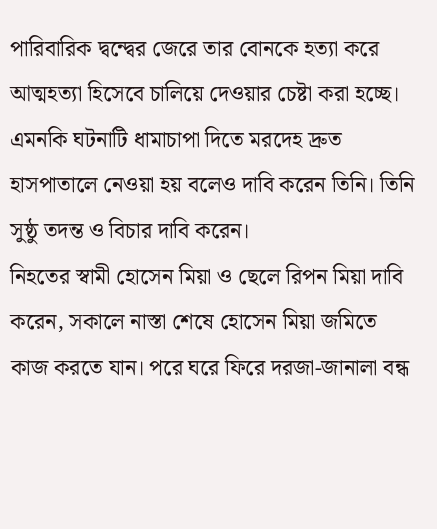পারিবারিক দ্বন্দ্বের জেরে তার বোনকে হত্যা করে আত্মহত্যা হিসেবে চালিয়ে দেওয়ার চেষ্টা করা হচ্ছে। এমনকি ঘটনাটি ধামাচাপা দিতে মরদেহ দ্রুত হাসপাতালে নেওয়া হয় বলেও দাবি করেন তিনি। তিনি সুষ্ঠু তদন্ত ও বিচার দাবি করেন।
নিহতের স্বামী হোসেন মিয়া ও ছেলে রিপন মিয়া দাবি করেন, সকালে নাস্তা শেষে হোসেন মিয়া জমিতে কাজ করতে যান। পরে ঘরে ফিরে দরজা-জানালা বন্ধ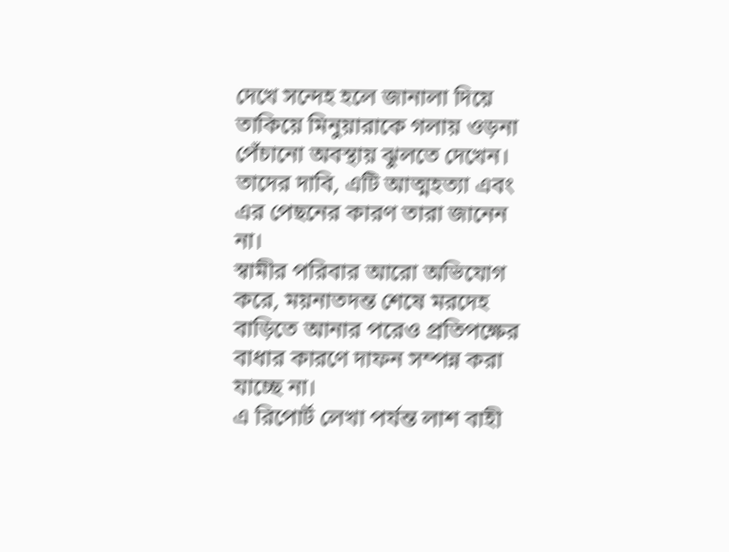দেখে সন্দেহ হলে জানালা দিয়ে তাকিয়ে মিনুয়ারাকে গলায় ওড়না পেঁচানো অবস্থায় ঝুলতে দেখেন। তাদের দাবি, এটি আত্মহত্যা এবং এর পেছনের কারণ তারা জানেন না।
স্বামীর পরিবার আরো অভিযোগ করে, ময়নাতদন্ত শেষে মরদেহ বাড়িতে আনার পরেও প্রতিপক্ষের বাধার কারণে দাফন সম্পন্ন করা যাচ্ছে না।
এ রিপোর্ট লেখা পর্যন্ত লাশ বাহী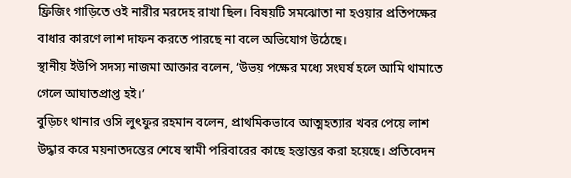ফ্রিজিং গাড়িতে ওই নারীর মরদেহ রাখা ছিল। বিষয়টি সমঝোতা না হওয়ার প্রতিপক্ষের বাধার কারণে লাশ দাফন করতে পারছে না বলে অভিযোগ উঠেছে।
স্থানীয় ইউপি সদস্য নাজমা আক্তার বলেন, ‘উভয় পক্ষের মধ্যে সংঘর্ষ হলে আমি থামাতে গেলে আঘাতপ্রাপ্ত হই।’
বুড়িচং থানার ওসি লুৎফুর রহমান বলেন, প্রাথমিকভাবে আত্মহত্যার খবর পেয়ে লাশ উদ্ধার করে ময়নাতদন্তের শেষে স্বামী পরিবারের কাছে হস্তান্তর করা হয়েছে। প্রতিবেদন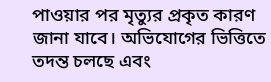পাওয়ার পর মৃত্যুর প্রকৃত কারণ জানা যাবে। অভিযোগের ভিত্তিতে তদন্ত চলছে এবং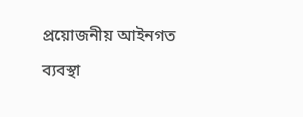প্রয়োজনীয় আইনগত ব্যবস্থা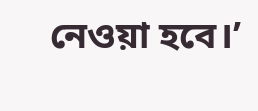নেওয়া হবে।’